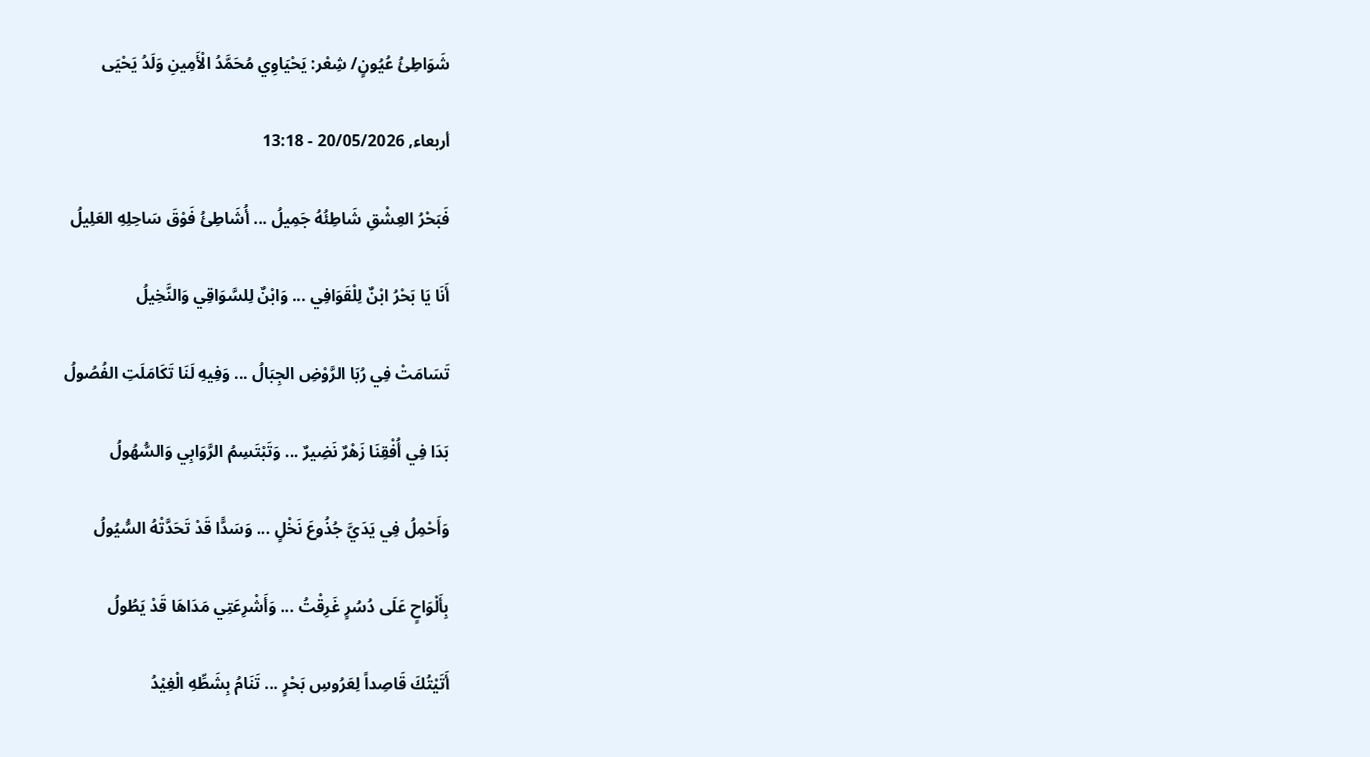شَوَاطِئُ عُيُونٍ/ شِعْر: يَحْيَاوِي مُحَمَّدُ الْأَمِينِ وَلَدُ يَحْيَى

أربعاء, 20/05/2026 - 13:18

فَبَحْرُ العِشْقِ شَاطِئُهُ جَمِيلُ ... أُشَاطِئُ فَوْقَ سَاحِلِهِ العَلِيلُ

أَنَا يَا بَحْرُ ابْنٌ لِلْقَوَافِي ... وَابْنٌ لِلسَّوَاقِي وَالنَّخِيلُ

تَسَامَتْ فِي رُبَا الرَّوْضِ الجِبَالُ ... وَفِيهِ لَنَا تَكَامَلَتِ الفُصُولُ

بَدَا فِي أُفْقِنَا زَهْرٌ نَضِيرٌ ... وَتَبْتَسِمُ الرَّوَابِي وَالسُّهُولُ

وَأَحْمِلُ فِي يَدَيَّ جُذُوعَ نَخْلٍ ... وَسَدًّا قَدْ تَحَدَّتْهُ السُّيُولُ

بِأَلْوَاحٍ عَلَى دُسُرٍ غَرِقْتُ ... وَأَشْرِعَتِي مَدَاهَا قَدْ يَطُولُ

أَتَيْتُكَ قَاصِداً لِعَرُوسِ بَحْرٍ ... تَنَامُ بِشَطِّهِ الْغِيْدُ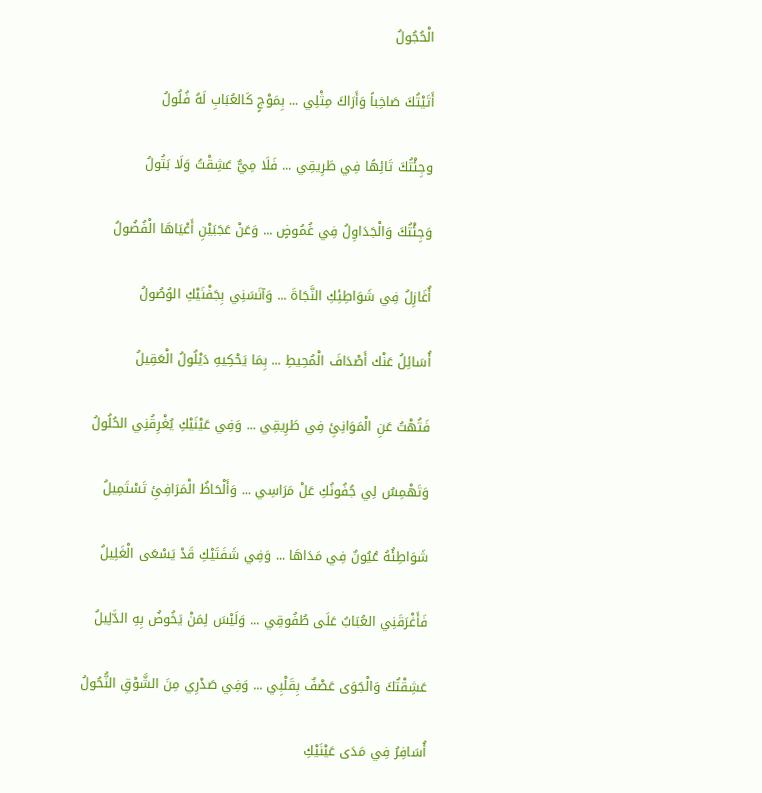الْحُجُولُ

أَتَيْتُكَ صَاخِباً وَأَرَاكَ مِثْلِي ... بِمَوْجٍ كَالعُبَابِ لَهُ فُلُولُ

وجِئْتُكَ تَائِهًا فِي طَرِيقِي ... فَلَا مِيٌّ عَشِقْتُ وَلَا بَتُولُ

وَجِئْتُكَ وَالْجَدَاوِلُ فِي غُمُوضٍ ... وَعَنْ عَجَبَيْنِ أَعْيَاهَا الْفُضُولُ

أُغَازِلُ فِي شَوَاطِئِكِ النَّجَاةَ ... وَآنَسَنِي بِجَفْنَيْكِ الوُصُولُ

أُسَائِلُ عَنْك أَصْدَافَ الْمُحِيطِ ... بِمَا يَحْكِيهِ دَيْلُولُ الْعَقِيلُ

فَتُهْتُ عَنِ الْمَوَانِئِ فِي طَرِيقِي ... وَفِي عَيْنَيْكِ يُغْرِقُنِي الحُلُولُ

وَتَهْمِسُ لِي جُفُونُكِ عَلْ مَرَاسِي ... وَأَلْحَاظُ الْمَرَافِئِ تَسْتَمِيلُ

شَوَاطِئُهُ عُيُونٌ فِي مَدَاهَا ... وَفِي شَفَتَيْكِ قَدْ يَسْعَى الْغَلِيلُ

فَأَغْرَقَنِي العُبَابُ عَلَى طُفُوقِي ... وَلَيْسَ لِمَنْ يَخُوضُ بِهِ الدَّلِيلُ

عَشِقْتُكَ وَالْجَوَى عَصْفٌ بِقَلْبِي ... وَفِي صَدْرِي مِنَ الشَّوْقِ النُّحُولُ

أُسَافِرُ فِي مَدَى عَيْنَيْكِ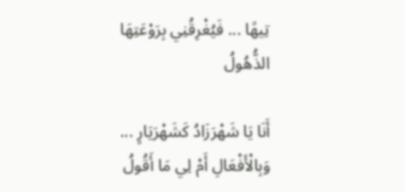تِيهًا ... فَيُغْرِقُنِي بِرَوْعَتِهَا الذُّهُولُ

أَنَا يَا شَهْرَزَادُ كَشَهْرَيَارٍ ... وَبِالْأَفْعَالِ أَمْ لِي مَا أَقُولُ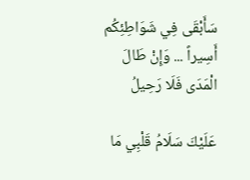سَأَبْقَى فِي شَوَاطِئِكُم أَسِيراً ... وَإِنْ طَالَ الْمَدَى فَلَا رَحِيلُ

عَلَيْكَ سَلَامُ قَلْبِي مَا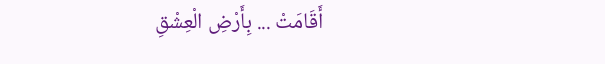أَقَامَتْ ... بِأَرْضِ الْعِشْقِ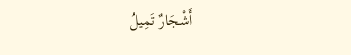أَشْجَارٌ تَمِيلُ